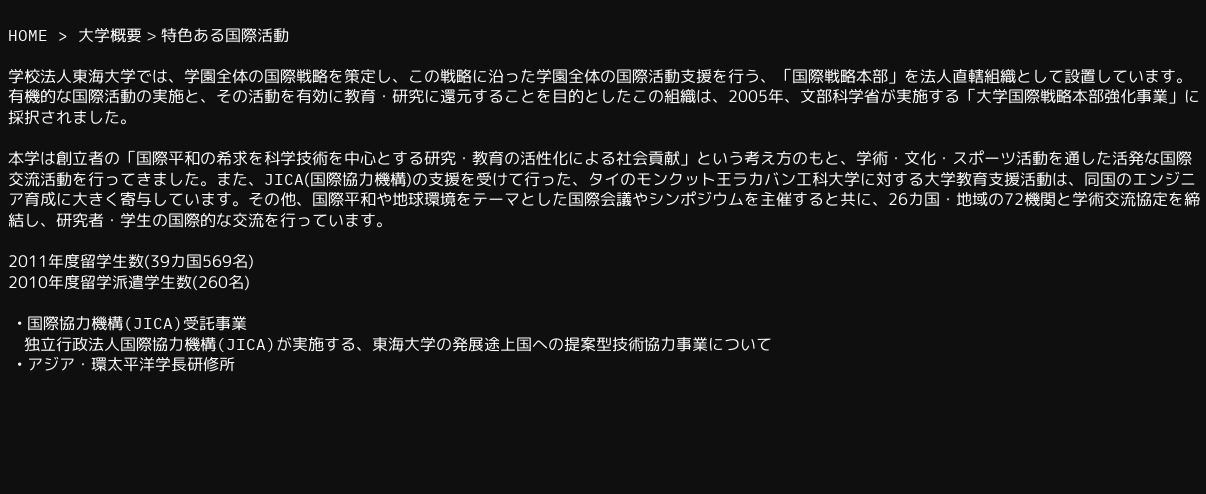HOME > 大学概要 > 特色ある国際活動

学校法人東海大学では、学園全体の国際戦略を策定し、この戦略に沿った学園全体の国際活動支援を行う、「国際戦略本部」を法人直轄組織として設置しています。有機的な国際活動の実施と、その活動を有効に教育・研究に還元することを目的としたこの組織は、2005年、文部科学省が実施する「大学国際戦略本部強化事業」に採択されました。

本学は創立者の「国際平和の希求を科学技術を中心とする研究・教育の活性化による社会貢献」という考え方のもと、学術・文化・スポーツ活動を通した活発な国際交流活動を行ってきました。また、JICA(国際協力機構)の支援を受けて行った、タイのモンクット王ラカバン工科大学に対する大学教育支援活動は、同国のエンジニア育成に大きく寄与しています。その他、国際平和や地球環境をテーマとした国際会議やシンポジウムを主催すると共に、26カ国・地域の72機関と学術交流協定を締結し、研究者・学生の国際的な交流を行っています。

2011年度留学生数(39カ国569名)
2010年度留学派遣学生数(260名)

  • 国際協力機構(JICA)受託事業
    独立行政法人国際協力機構(JICA)が実施する、東海大学の発展途上国への提案型技術協力事業について
  • アジア・環太平洋学長研修所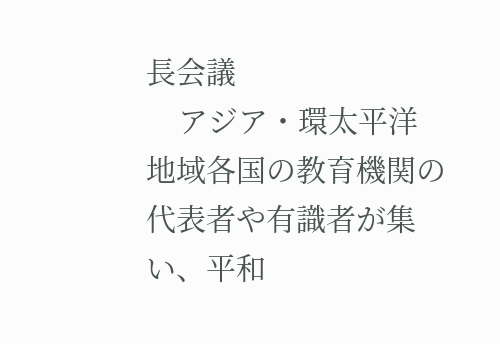長会議
    アジア・環太平洋地域各国の教育機関の代表者や有識者が集い、平和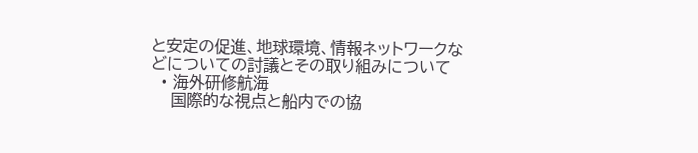と安定の促進、地球環境、情報ネットワークなどについての討議とその取り組みについて
  • 海外研修航海
    国際的な視点と船内での協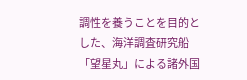調性を養うことを目的とした、海洋調査研究船「望星丸」による諸外国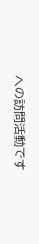への訪問活動です